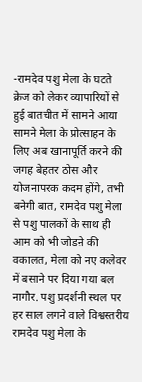-रामदेव पशु मेला के घटते क्रेज को लेकर व्यापारियों से हुई बातचीत में सामने आया सामने मेला के प्रोत्साहन के लिए अब खानापूर्ति करने की जगह बेहतर ठोस और योजनापरक कदम होंगे, तभी बनेगी बात, रामदेव पशु मेला से पशु पालकों के साथ ही आम को भी जोडऩे की वकालत, मेला को नए कलेवर में बसाने पर दिया गया बल
नागौर. पशु प्रदर्शनी स्थल पर हर साल लगने वाले विश्वस्तरीय रामदेव पशु मेला के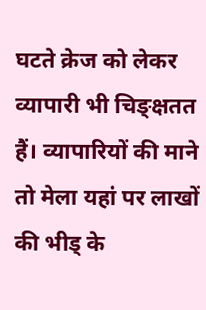घटते क्रेज को लेकर व्यापारी भी चिङ्क्षतत हैं। व्यापारियों की माने तो मेला यहां पर लाखों की भीड् के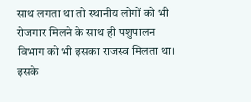साथ लगता था तो स्थानीय लोगों को भी रोजगार मिलने के साथ ही पशुपालन विभाग को भी इसका राजस्व मिलता था। इसके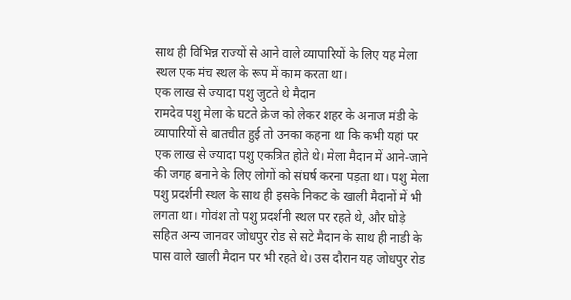साथ ही विभिन्न राज्यों से आने वाले व्यापारियों के लिए यह मेला स्थल एक मंच स्थल के रूप में काम करता था।
एक लाख से ज्यादा पशु जुटते थे मैदान
रामदेव पशु मेला के घटते क्रेज को लेकर शहर के अनाज मंडी के व्यापारियों से बातचीत हुई तो उनका कहना था कि कभी यहां पर एक लाख से ज्यादा पशु एकत्रित होते थे। मेला मैदान में आने-जाने की जगह बनाने के लिए लोगों को संघर्ष करना पड़ता था। पशु मेला पशु प्रदर्शनी स्थल के साथ ही इसके निकट के खाली मैदानों में भी लगता था। गोवंश तो पशु प्रदर्शनी स्थल पर रहते थे, और घोड़े सहित अन्य जानवर जोधपुर रोड से सटे मैदान के साथ ही नाडी के पास वाले खाली मैदान पर भी रहते थे। उस दौरान यह जोधपुर रोड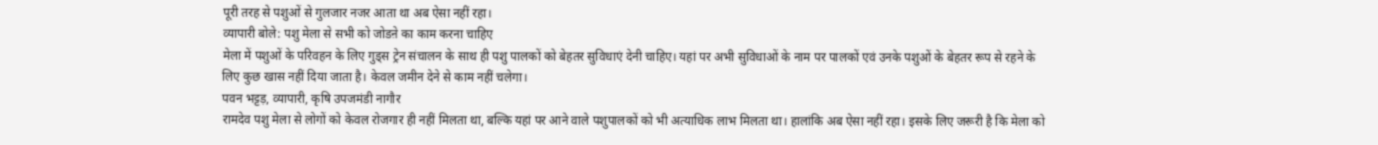पूरी तरह से पशुओं से गुलजार नजर आता था अब ऐसा नहीं रहा।
व्यापारी बोले: पशु मेला से सभी को जोडऩे का काम करना चाहिए
मेला में पशुओं के परिवहन के लिए गुड्स ट्रेन संचालन के साथ ही पशु पालकों को बेहतर सुविधाएं देनी चाहिए। यहां पर अभी सुविधाओं के नाम पर पालकों एवं उनके पशुओं के बेहतर रूप से रहने के लिए कुछ खास नहीं दिया जाता है। केवल जमीन देने से काम नहीं चलेगा।
पवन भट्टड़, व्यापारी, कृषि उपजमंडी नागौर
रामदेव पशु मेला से लोगों को केवल रोजगार ही नहीं मिलता था, बल्कि यहां पर आने वाले पशुपालकों को भी अत्याधिक लाभ मिलता था। हालांकि अब ऐसा नहीं रहा। इसके लिए जरूरी है कि मेला को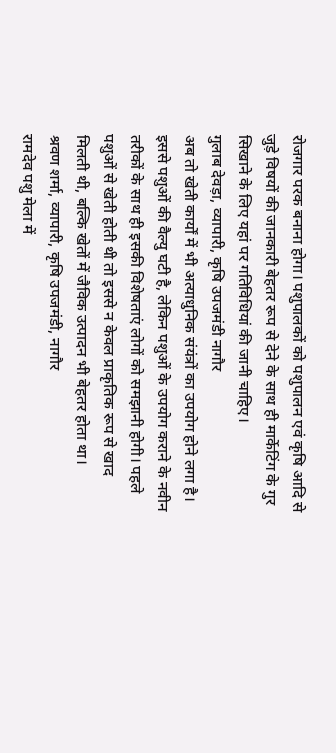रोजगार परक बनाना होगा। पशुपालकों को पशुपालन एवं कृषि आदि से जुड़े विषयों की जानकारी बेहतर रूप से देने के साथ ही मार्केटिंग के गुर सिखाने के लिए यहां पर गतिविधियां की जानी चाहिए।
गुलाब देवड़ा, व्यापारी, कृषि उपजमंडी नागौर
अब तो खेती कार्यों में भी अत्याधुनिक संयंत्रों का उपयोग होने लगा है। इससे पशुओं की वैल्यु घटी है, लेकिन पशुओं के उपयोग कराने के नवीन तरीकों के साथ ही इसकी विशेषताएं लोगों को समझानी होगी। पहले पशुओं से खेती होती थी तो इससे न केवल प्राकृतिक रूप से खाद मिलती थी, बल्कि खेतों में जैविक उत्पादन भी बेहतर होता था।
श्रवण शर्मा, व्यापारी, कृषि उपजमंडी, नागौर
रामदेव पशु मेला में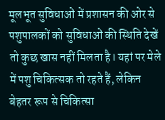मूलभूत सुविधाओं में प्रशासन की ओर से पशुपालकों को सुविधाओं की स्थिति देखें तो कुछ खास नहीं मिलता है। यहां पर मेले में पशु चिकित्सक तो रहते हैं, लेकिन बेहतर रूप से चिकित्सा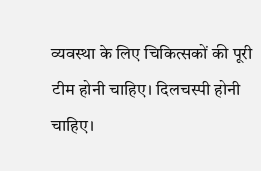व्यवस्था के लिए चिकित्सकों की पूरी टीम होनी चाहिए। दिलचस्पी होनी चाहिए।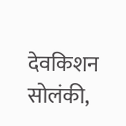देवकिशन सोलंकी,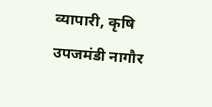व्यापारी, कृषि उपजमंडी नागौर